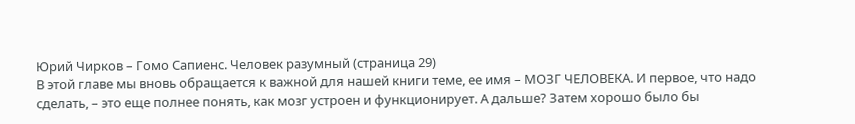Юрий Чирков – Гомо Сапиенс. Человек разумный (страница 29)
В этой главе мы вновь обращается к важной для нашей книги теме, ее имя – МОЗГ ЧЕЛОВЕКА. И первое, что надо сделать, – это еще полнее понять, как мозг устроен и функционирует. А дальше? Затем хорошо было бы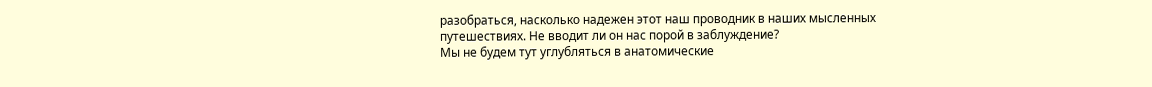разобраться, насколько надежен этот наш проводник в наших мысленных путешествиях. Не вводит ли он нас порой в заблуждение?
Мы не будем тут углубляться в анатомические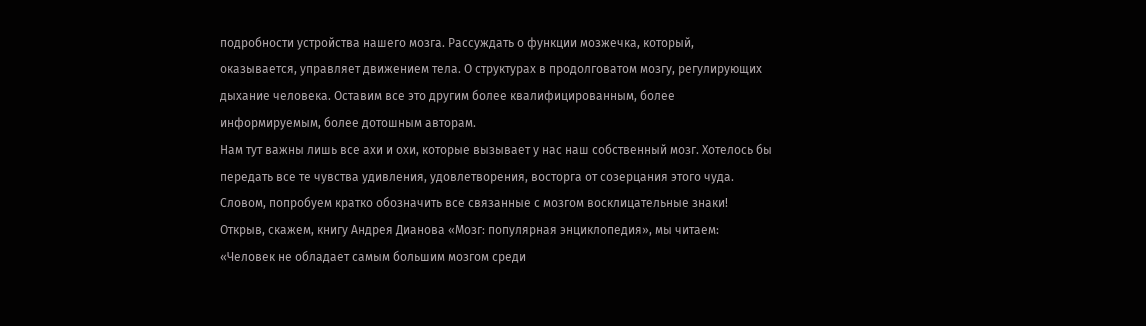подробности устройства нашего мозга. Рассуждать о функции мозжечка, который, оказывается, управляет движением тела. О структурах в продолговатом мозгу, регулирующих дыхание человека. Оставим все это другим более квалифицированным, более информируемым, более дотошным авторам.
Нам тут важны лишь все ахи и охи, которые вызывает у нас наш собственный мозг. Хотелось бы передать все те чувства удивления, удовлетворения, восторга от созерцания этого чуда. Словом, попробуем кратко обозначить все связанные с мозгом восклицательные знаки!
Открыв, скажем, книгу Андрея Дианова «Мозг: популярная энциклопедия», мы читаем:
«Человек не обладает самым большим мозгом среди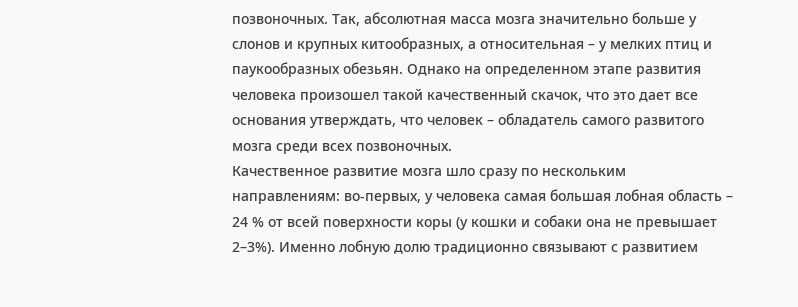позвоночных. Так, абсолютная масса мозга значительно больше у слонов и крупных китообразных, а относительная – у мелких птиц и паукообразных обезьян. Однако на определенном этапе развития человека произошел такой качественный скачок, что это дает все основания утверждать, что человек – обладатель самого развитого мозга среди всех позвоночных.
Качественное развитие мозга шло сразу по нескольким направлениям: во-первых, у человека самая большая лобная область – 24 % от всей поверхности коры (у кошки и собаки она не превышает 2–3%). Именно лобную долю традиционно связывают с развитием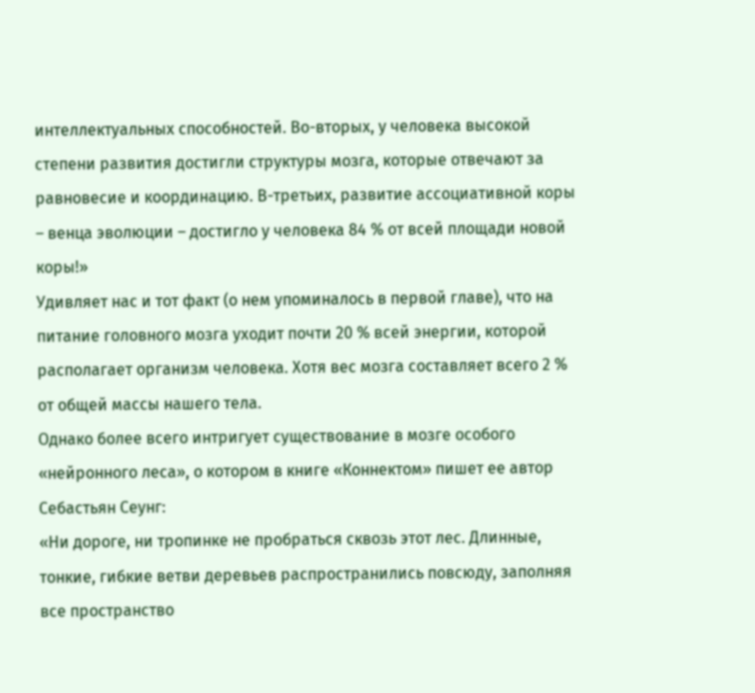интеллектуальных способностей. Во-вторых, у человека высокой степени развития достигли структуры мозга, которые отвечают за равновесие и координацию. В-третьих, развитие ассоциативной коры – венца эволюции – достигло у человека 84 % от всей площади новой коры!»
Удивляет нас и тот факт (о нем упоминалось в первой главе), что на питание головного мозга уходит почти 20 % всей энергии, которой располагает организм человека. Хотя вес мозга составляет всего 2 % от общей массы нашего тела.
Однако более всего интригует существование в мозге особого «нейронного леса», о котором в книге «Коннектом» пишет ее автор Себастьян Сеунг:
«Ни дороге, ни тропинке не пробраться сквозь этот лес. Длинные, тонкие, гибкие ветви деревьев распространились повсюду, заполняя все пространство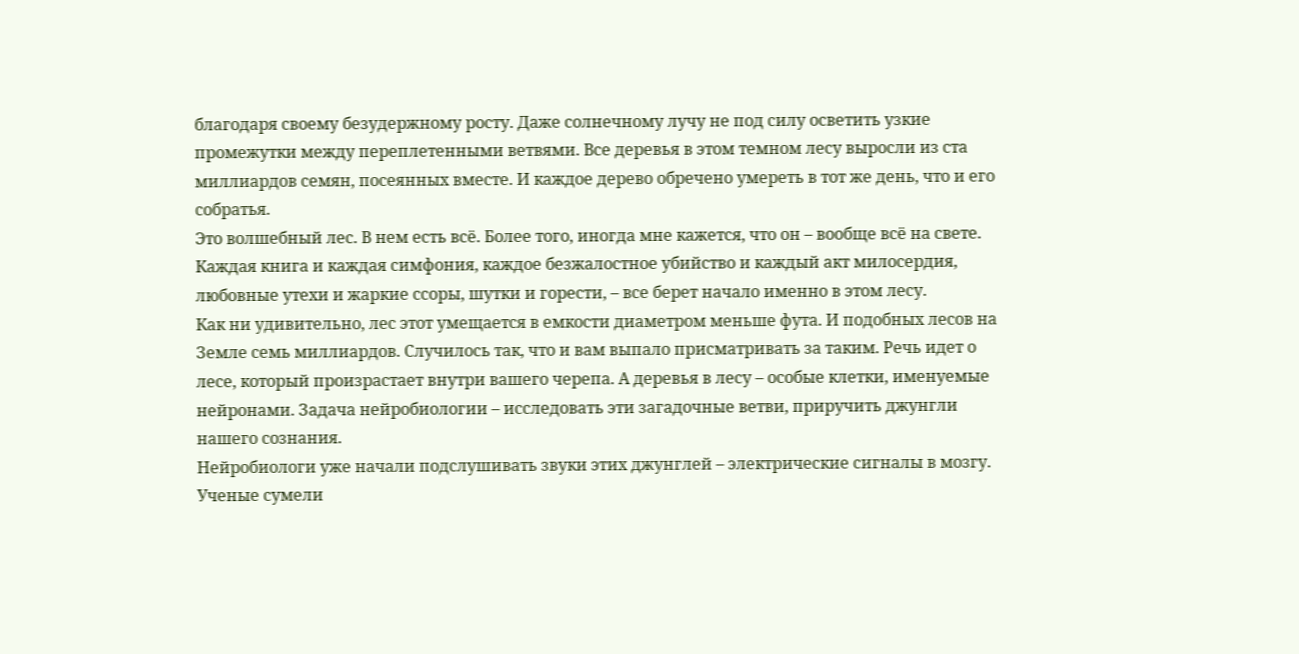благодаря своему безудержному росту. Даже солнечному лучу не под силу осветить узкие промежутки между переплетенными ветвями. Все деревья в этом темном лесу выросли из ста миллиардов семян, посеянных вместе. И каждое дерево обречено умереть в тот же день, что и его собратья.
Это волшебный лес. В нем есть всё. Более того, иногда мне кажется, что он – вообще всё на свете. Каждая книга и каждая симфония, каждое безжалостное убийство и каждый акт милосердия, любовные утехи и жаркие ссоры, шутки и горести, – все берет начало именно в этом лесу.
Как ни удивительно, лес этот умещается в емкости диаметром меньше фута. И подобных лесов на Земле семь миллиардов. Случилось так, что и вам выпало присматривать за таким. Речь идет о лесе, который произрастает внутри вашего черепа. А деревья в лесу – особые клетки, именуемые нейронами. Задача нейробиологии – исследовать эти загадочные ветви, приручить джунгли нашего сознания.
Нейробиологи уже начали подслушивать звуки этих джунглей – электрические сигналы в мозгу. Ученые сумели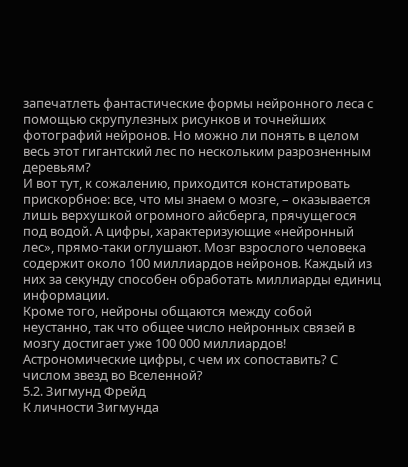запечатлеть фантастические формы нейронного леса с помощью скрупулезных рисунков и точнейших фотографий нейронов. Но можно ли понять в целом весь этот гигантский лес по нескольким разрозненным деревьям?
И вот тут, к сожалению, приходится констатировать прискорбное: все, что мы знаем о мозге, – оказывается лишь верхушкой огромного айсберга, прячущегося под водой. А цифры, характеризующие «нейронный лес», прямо-таки оглушают. Мозг взрослого человека содержит около 100 миллиардов нейронов. Каждый из них за секунду способен обработать миллиарды единиц информации.
Кроме того, нейроны общаются между собой неустанно, так что общее число нейронных связей в мозгу достигает уже 100 000 миллиардов! Астрономические цифры, с чем их сопоставить? С числом звезд во Вселенной?
5.2. Зигмунд Фрейд
К личности Зигмунда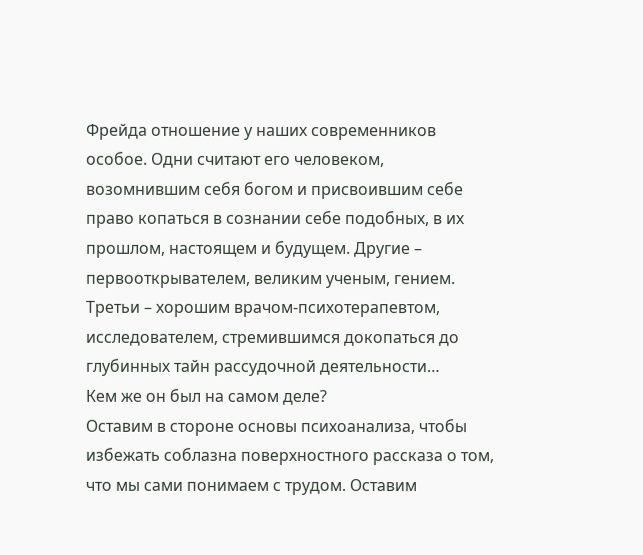Фрейда отношение у наших современников особое. Одни считают его человеком, возомнившим себя богом и присвоившим себе право копаться в сознании себе подобных, в их прошлом, настоящем и будущем. Другие – первооткрывателем, великим ученым, гением. Третьи – хорошим врачом-психотерапевтом, исследователем, стремившимся докопаться до глубинных тайн рассудочной деятельности…
Кем же он был на самом деле?
Оставим в стороне основы психоанализа, чтобы избежать соблазна поверхностного рассказа о том, что мы сами понимаем с трудом. Оставим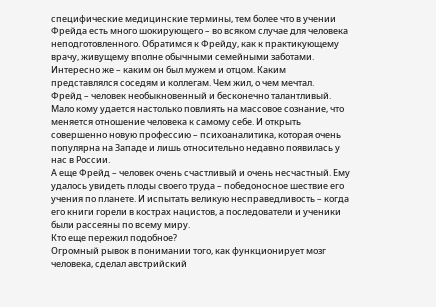специфические медицинские термины, тем более что в учении Фрейда есть много шокирующего – во всяком случае для человека неподготовленного. Обратимся к Фрейду, как к практикующему врачу, живущему вполне обычными семейными заботами. Интересно же – каким он был мужем и отцом. Каким представлялся соседям и коллегам. Чем жил, о чем мечтал.
Фрейд – человек необыкновенный и бесконечно талантливый. Мало кому удается настолько повлиять на массовое сознание, что меняется отношение человека к самому себе. И открыть совершенно новую профессию – психоаналитика, которая очень популярна на Западе и лишь относительно недавно появилась у нас в России.
А еще Фрейд – человек очень счастливый и очень несчастный. Ему удалось увидеть плоды своего труда – победоносное шествие его учения по планете. И испытать великую несправедливость – когда его книги горели в кострах нацистов, а последователи и ученики были рассеяны по всему миру.
Кто еще пережил подобное?
Огромный рывок в понимании того, как функционирует мозг человека, сделал австрийский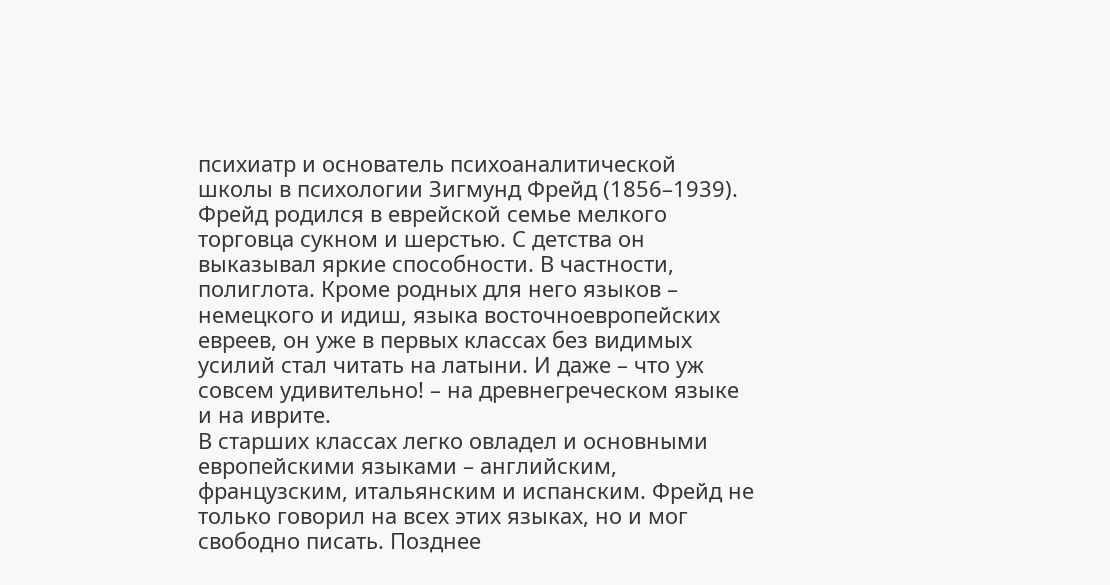психиатр и основатель психоаналитической школы в психологии Зигмунд Фрейд (1856–1939).
Фрейд родился в еврейской семье мелкого торговца сукном и шерстью. С детства он выказывал яркие способности. В частности, полиглота. Кроме родных для него языков – немецкого и идиш, языка восточноевропейских евреев, он уже в первых классах без видимых усилий стал читать на латыни. И даже – что уж совсем удивительно! – на древнегреческом языке и на иврите.
В старших классах легко овладел и основными европейскими языками – английским, французским, итальянским и испанским. Фрейд не только говорил на всех этих языках, но и мог свободно писать. Позднее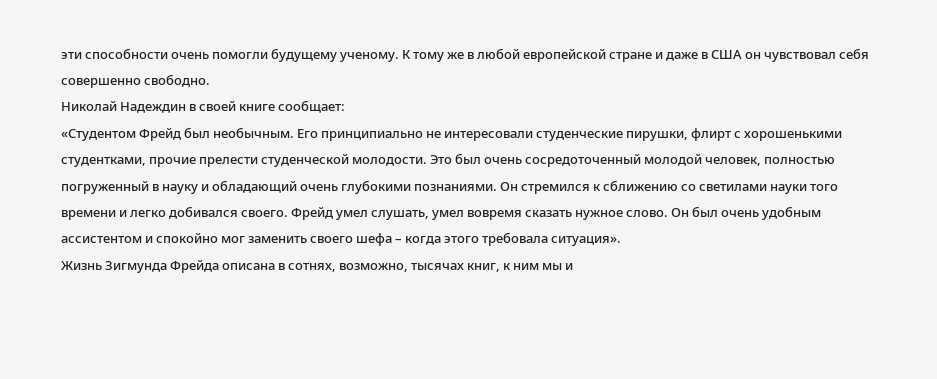эти способности очень помогли будущему ученому. К тому же в любой европейской стране и даже в США он чувствовал себя совершенно свободно.
Николай Надеждин в своей книге сообщает:
«Студентом Фрейд был необычным. Его принципиально не интересовали студенческие пирушки, флирт с хорошенькими студентками, прочие прелести студенческой молодости. Это был очень сосредоточенный молодой человек, полностью погруженный в науку и обладающий очень глубокими познаниями. Он стремился к сближению со светилами науки того времени и легко добивался своего. Фрейд умел слушать, умел вовремя сказать нужное слово. Он был очень удобным ассистентом и спокойно мог заменить своего шефа – когда этого требовала ситуация».
Жизнь Зигмунда Фрейда описана в сотнях, возможно, тысячах книг, к ним мы и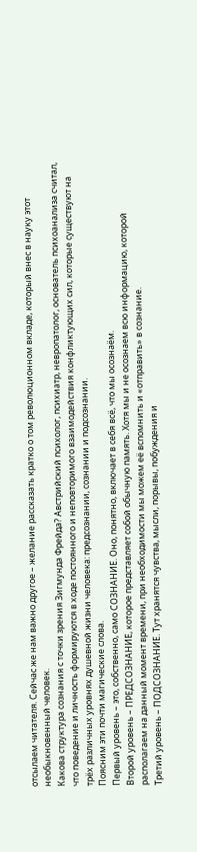отсылаем читателя. Сейчас же нам важно другое – желание рассказать кратко о том революционном вкладе, который внес в науку этот необыкновенный человек.
Какова структура сознания с точки зрения Зигмунда Фрейда? Австрийский психолог, психиатр, невропатолог, основатель психоанализа считал, что поведение и личность формируются в ходе постоянного и неповторимого взаимодействия конфликтующих сил, которые существуют на трёх различных уровнях душевной жизни человека: предсознании, сознании и подсознании.
Поясним эти почти магические слова.
Первый уровень – это, собственно, само СОЗНАНИЕ. Оно, понятно, включает в себя всё, что мы осознаём.
Второй уровень – ПРЕДСОЗНАНИЕ, которое представляет собой обычную память. Хотя мы и не осознаем всю информацию, которой располагаем на данный момент времени, при необходимости мы можем её вспомнить и «отправить» в сознание.
Третий уровень – ПОДСОЗНАНИЕ. Тут хранятся чувства, мысли, порывы, побуждения и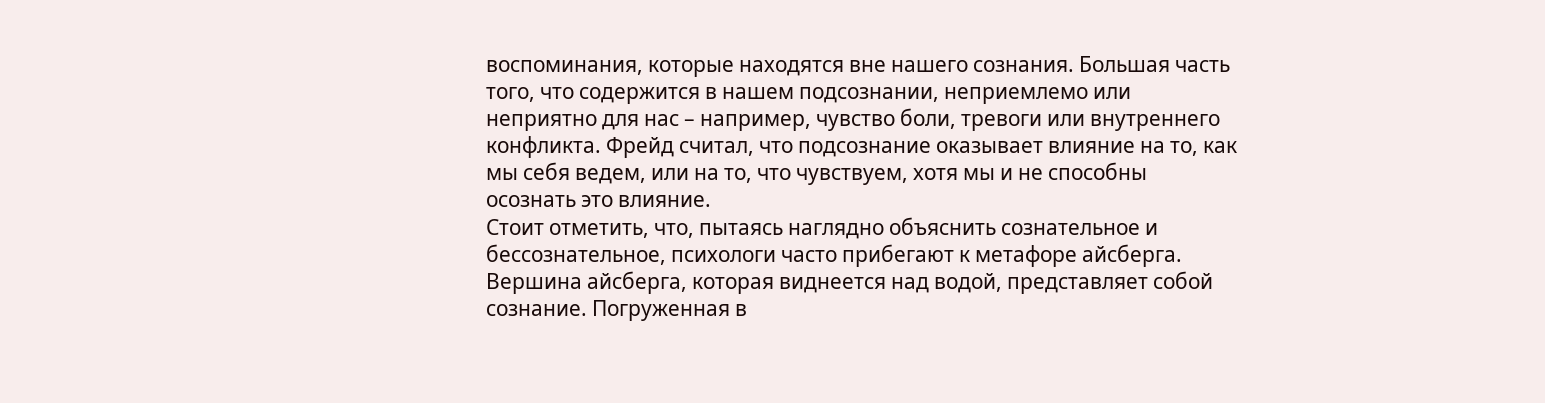воспоминания, которые находятся вне нашего сознания. Большая часть того, что содержится в нашем подсознании, неприемлемо или неприятно для нас – например, чувство боли, тревоги или внутреннего конфликта. Фрейд считал, что подсознание оказывает влияние на то, как мы себя ведем, или на то, что чувствуем, хотя мы и не способны осознать это влияние.
Стоит отметить, что, пытаясь наглядно объяснить сознательное и бессознательное, психологи часто прибегают к метафоре айсберга. Вершина айсберга, которая виднеется над водой, представляет собой сознание. Погруженная в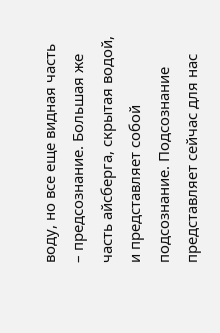воду, но все еще видная часть – предсознание. Большая же часть айсберга, скрытая водой, и представляет собой подсознание. Подсознание представляет сейчас для нас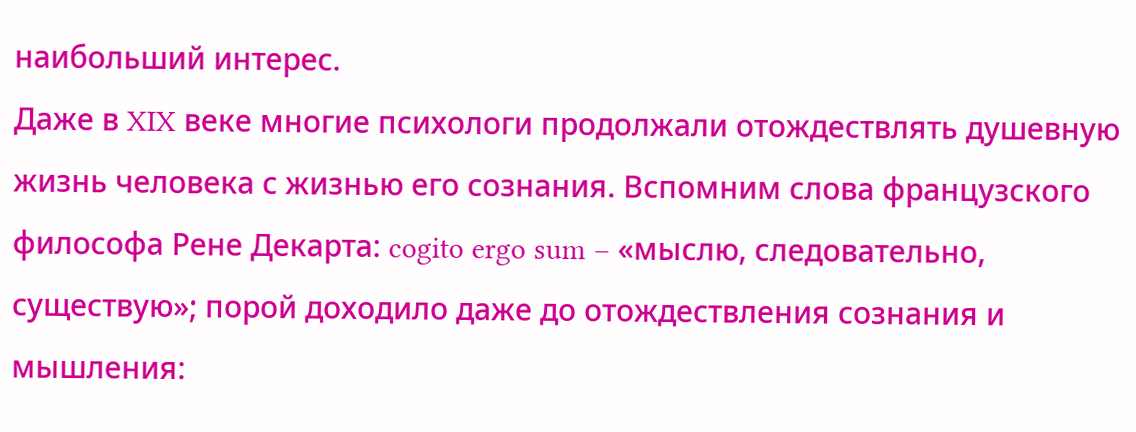наибольший интерес.
Даже в XIX веке многие психологи продолжали отождествлять душевную жизнь человека с жизнью его сознания. Вспомним слова французского философа Рене Декарта: cogito ergo sum – «мыслю, следовательно, существую»; порой доходило даже до отождествления сознания и мышления: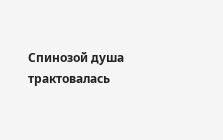Спинозой душа трактовалась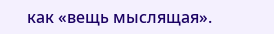как «вещь мыслящая».